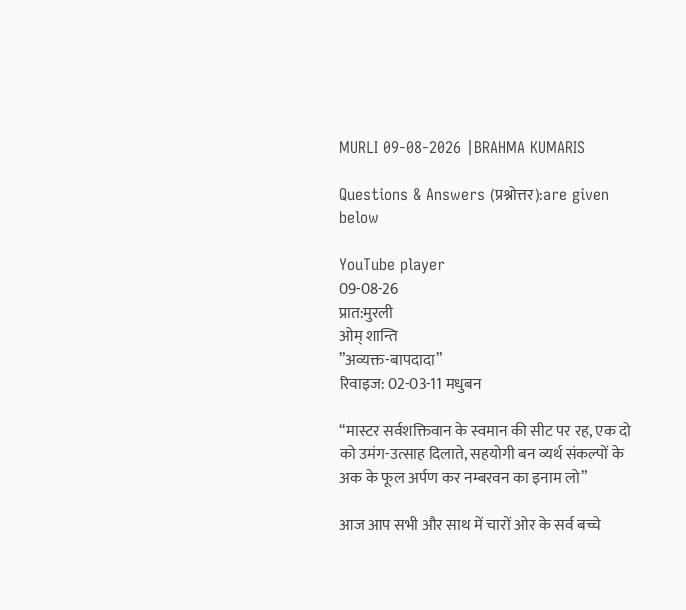MURLI 09-08-2026 |BRAHMA KUMARIS

Questions & Answers (प्रश्नोत्तर):are given below

YouTube player
09-08-26
प्रात:मुरली
ओम् शान्ति
”अव्यक्त-बापदादा”
रिवाइज: 02-03-11 मधुबन

“मास्टर सर्वशक्तिवान के स्वमान की सीट पर रह, एक दो को उमंग-उत्साह दिलाते, सहयोगी बन व्यर्थ संकल्पों के अक के फूल अर्पण कर नम्बरवन का इनाम लो”

आज आप सभी और साथ में चारों ओर के सर्व बच्चे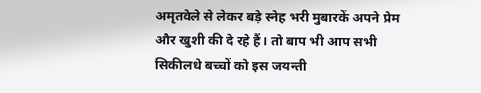अमृतवेले से लेकर बड़े स्नेह भरी मुबारकें अपने प्रेम और खुशी की दे रहे हैं। तो बाप भी आप सभी सिकीलधे बच्चों को इस जयन्ती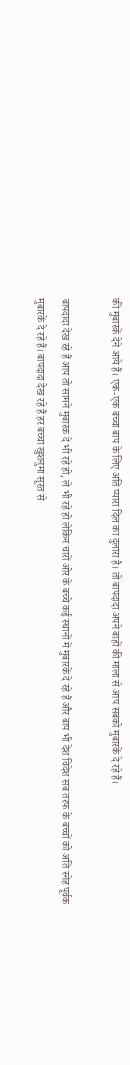की मुबारकें देने आये हैं। एक-एक बच्चा बाप के लिए अति प्यारा दिल का दुलारा है। तो बापदादा अपने बाहों की माला से आप सबको मुबारकें दे रहे हैं।

बापदादा देख रहे हैं आप तो सामने मुबारक दे भी रहे हो, ले भी रहे हो लेकिन चारों ओर के बच्चे कई स्थानों में मुबारकें दे रहे हैं और बाप भी देश विदेश सब तरफ के बच्चों को अति स्नेह पूर्वक मुबारकें दे रहे हैं। बापदादा देख रहे हैं हर बच्चा खुशनुमा सूरत से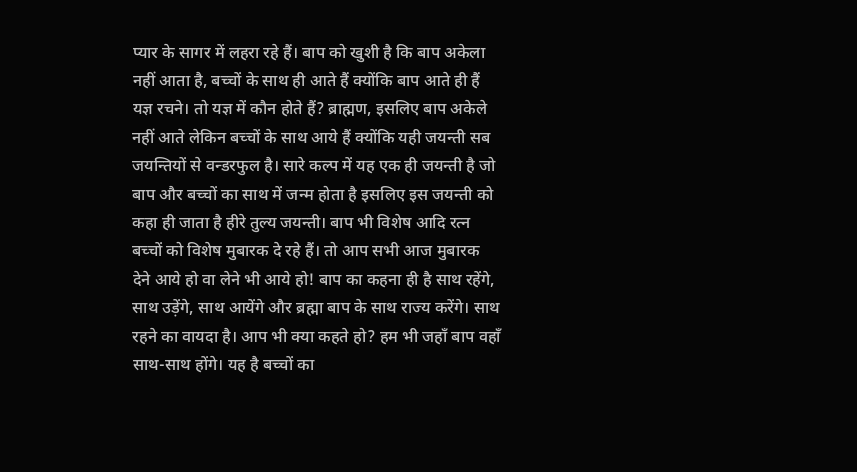प्यार के सागर में लहरा रहे हैं। बाप को खुशी है कि बाप अकेला नहीं आता है, बच्चों के साथ ही आते हैं क्योंकि बाप आते ही हैं यज्ञ रचने। तो यज्ञ में कौन होते हैं? ब्राह्मण, इसलिए बाप अकेले नहीं आते लेकिन बच्चों के साथ आये हैं क्योंकि यही जयन्ती सब जयन्तियों से वन्डरफुल है। सारे कल्प में यह एक ही जयन्ती है जो बाप और बच्चों का साथ में जन्म होता है इसलिए इस जयन्ती को कहा ही जाता है हीरे तुल्य जयन्ती। बाप भी विशेष आदि रत्न बच्चों को विशेष मुबारक दे रहे हैं। तो आप सभी आज मुबारक देने आये हो वा लेने भी आये हो! बाप का कहना ही है साथ रहेंगे, साथ उड़ेंगे, साथ आयेंगे और ब्रह्मा बाप के साथ राज्य करेंगे। साथ रहने का वायदा है। आप भी क्या कहते हो? हम भी जहाँ बाप वहाँ साथ-साथ होंगे। यह है बच्चों का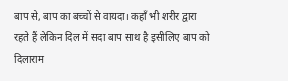बाप से, बाप का बच्चों से वायदा। कहाँ भी शरीर द्वारा रहते हैं लेकिन दिल में सदा बाप साथ है इसीलिए बाप को दिलाराम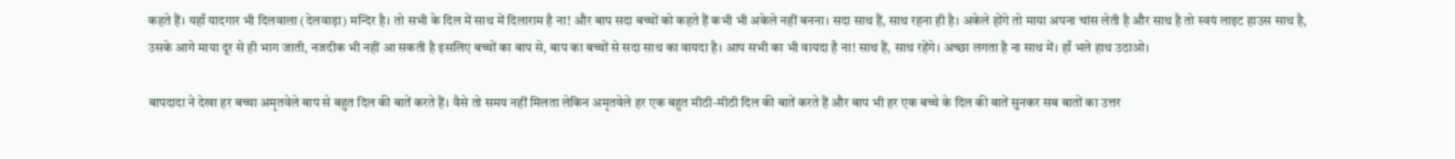कहते हैं। यहाँ यादगार भी दिलवाला (देलवाड़ा) मन्दिर है। तो सभी के दिल में साथ में दिलाराम है ना! और बाप सदा बच्चों को कहते हैं कभी भी अकेले नहीं बनना। सदा साथ हैं, साथ रहना ही है। अकेले होंगे तो माया अपना चांस लेती है और साथ है तो स्वयं लाइट हाउस साथ है, उसके आगे माया दूर से ही भाग जाती, नजदीक भी नहीं आ सकती है इसलिए बच्चों का बाप से, बाप का बच्चों से सदा साथ का वायदा है। आप सभी का भी वायदा है ना! साथ हैं, साथ रहेंगे। अच्छा लगता है ना साथ में। हाँ भले हाथ उठाओ।

बापदादा ने देखा हर बच्चा अमृतवेले बाप से बहुत दिल की बातें करते हैं। वैसे तो समय नहीं मिलता लेकिन अमृतवेले हर एक बहुत मीठी-मीठी दिल की बातें करते हैं और बाप भी हर एक बच्चे के दिल की बातें सुनकर सब बातों का उत्तर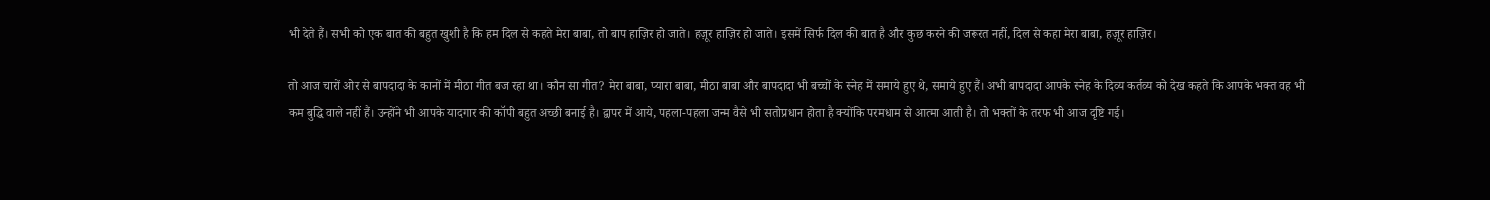भी देते हैं। सभी को एक बात की बहुत खुशी है कि हम दिल से कहते मेरा बाबा, तो बाप हाज़िर हो जाते। हज़ूर हाज़िर हो जाते। इसमें सिर्फ दिल की बात है और कुछ करने की जरूरत नहीं, दिल से कहा मेरा बाबा, हज़ूर हाज़िर।

तो आज चारों ओर से बापदादा के कानों में मीठा गीत बज रहा था। कौन सा गीत? मेरा बाबा, प्यारा बाबा, मीठा बाबा और बापदादा भी बच्चों के स्नेह में समाये हुए थे, समाये हुए हैं। अभी बापदादा आपके स्नेह के दिव्य कर्तव्य को देख कहते कि आपके भक्त वह भी कम बुद्धि वाले नहीं हैं। उन्होंने भी आपके यादगार की कॉपी बहुत अच्छी बनाई है। द्वापर में आये, पहला-पहला जन्म वैसे भी सतोप्रधान होता है क्योंकि परमधाम से आत्मा आती है। तो भक्तों के तरफ भी आज दृष्टि गई।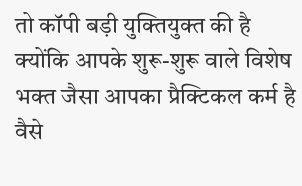तो कॉपी बड़ी युक्तियुक्त की है क्योंकि आपके शुरू-शुरू वाले विशेष भक्त जैसा आपका प्रैक्टिकल कर्म है वैसे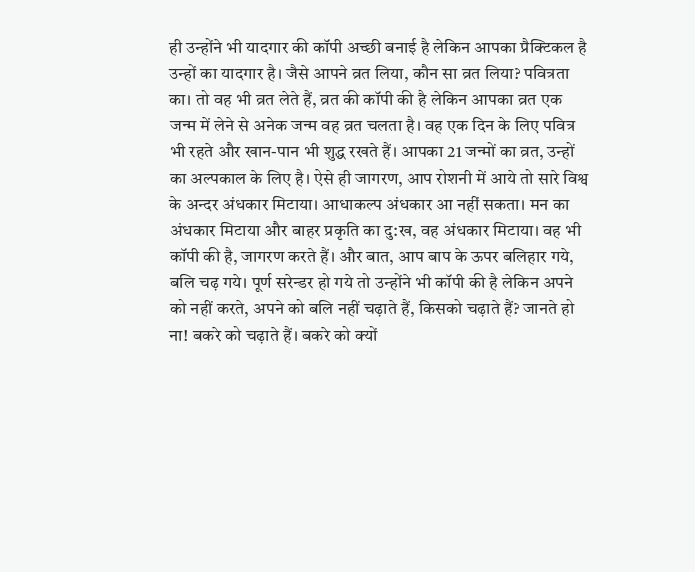ही उन्होंने भी यादगार की कॉपी अच्छी बनाई है लेकिन आपका प्रैक्टिकल है उन्हों का यादगार है। जैसे आपने व्रत लिया, कौन सा व्रत लिया? पवित्रता का। तो वह भी व्रत लेते हैं, व्रत की कॉपी की है लेकिन आपका व्रत एक जन्म में लेने से अनेक जन्म वह व्रत चलता है। वह एक दिन के लिए पवित्र भी रहते और खान-पान भी शुद्ध रखते हैं। आपका 21 जन्मों का व्रत, उन्हों का अल्पकाल के लिए है। ऐसे ही जागरण, आप रोशनी में आये तो सारे विश्व के अन्दर अंधकार मिटाया। आधाकल्प अंधकार आ नहीं सकता। मन का अंधकार मिटाया और बाहर प्रकृति का दु:ख, वह अंधकार मिटाया। वह भी कॉपी की है, जागरण करते हैं। और बात, आप बाप के ऊपर बलिहार गये, बलि चढ़ गये। पूर्ण सरेन्डर हो गये तो उन्होंने भी कॉपी की है लेकिन अपने को नहीं करते, अपने को बलि नहीं चढ़ाते हैं, किसको चढ़ाते हैं? जानते हो ना! बकरे को चढ़ाते हैं। बकरे को क्यों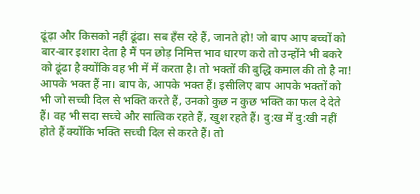ढूंढ़ा और किसको नहीं ढूंढा। सब हँस रहे हैं, जानते हो! जो बाप आप बच्चों को बार-बार इशारा देता है मैं पन छोड़ निमित्त भाव धारण करो तो उन्होंने भी बकरे को ढूंढा है क्योंकि वह भी में में करता है। तो भक्तों की बुद्धि कमाल की तो है ना! आपके भक्त हैं ना। बाप के, आपके भक्त हैं। इसीलिए बाप आपके भक्तों को भी जो सच्ची दिल से भक्ति करते हैं, उनको कुछ न कुछ भक्ति का फल दे देते हैं। वह भी सदा सच्चे और सात्विक रहते हैं, खुश रहते हैं। दु:ख में दु:खी नहीं होते हैं क्योंकि भक्ति सच्ची दिल से करते हैं। तो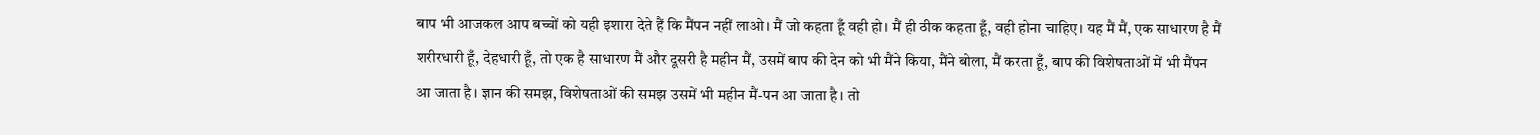बाप भी आजकल आप बच्चों को यही इशारा देते हैं कि मैंपन नहीं लाओ। मैं जो कहता हूँ वही हो। मैं ही ठीक कहता हूँ, वही होना चाहिए। यह मैं मैं, एक साधारण है मैं शरीरधारी हूँ, देहधारी हूँ, तो एक है साधारण मैं और दूसरी है महीन मैं, उसमें बाप की देन को भी मैंने किया, मैंने बोला, मैं करता हूँ, बाप की विशेषताओं में भी मैंपन आ जाता है। ज्ञान की समझ, विशेषताओं की समझ उसमें भी महीन मैं-पन आ जाता है। तो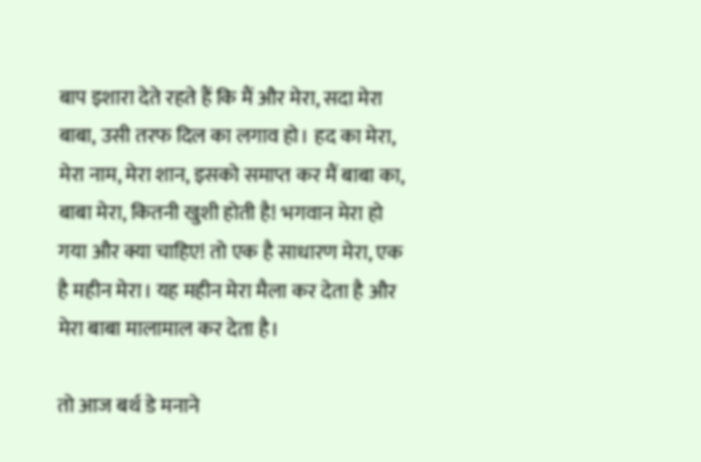बाप इशारा देते रहते हैं कि मैं और मेरा, सदा मेरा बाबा, उसी तरफ दिल का लगाव हो। हद का मेरा, मेरा नाम, मेरा शान, इसको समाप्त कर मैं बाबा का, बाबा मेरा, कितनी खुशी होती है! भगवान मेरा हो गया और क्या चाहिए! तो एक है साधारण मेरा, एक है महीन मेरा। यह महीन मेरा मैला कर देता है और मेरा बाबा मालामाल कर देता है।

तो आज बर्थ डे मनाने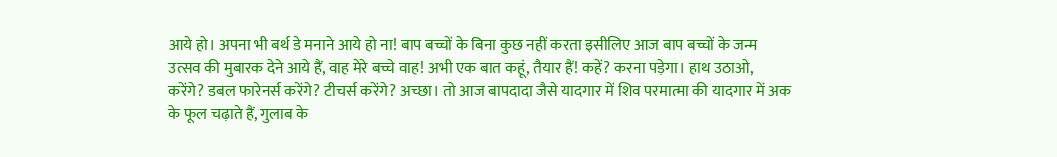आये हो। अपना भी बर्थ डे मनाने आये हो ना! बाप बच्चों के बिना कुछ नहीं करता इसीलिए आज बाप बच्चों के जन्म उत्सव की मुबारक देने आये हैं, वाह मेरे बच्चे वाह! अभी एक बात कहूं, तैयार हैं! कहें? करना पड़ेगा। हाथ उठाओ, करेंगे? डबल फारेनर्स करेंगे? टीचर्स करेंगे? अच्छा। तो आज बापदादा जैसे यादगार में शिव परमात्मा की यादगार में अक के फूल चढ़ाते हैं, गुलाब के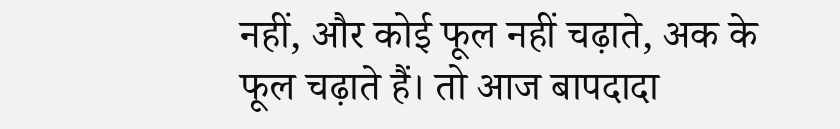नहीं, और कोई फूल नहीं चढ़ाते, अक के फूल चढ़ाते हैं। तो आज बापदादा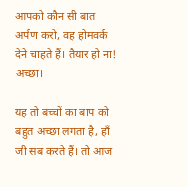आपको कौन सी बात अर्पण करो, वह होमवर्क देने चाहते हैं। तैयार हो ना! अच्छा।

यह तो बच्चों का बाप को बहुत अच्छा लगता है, हाँ जी सब करते हैं। तो आज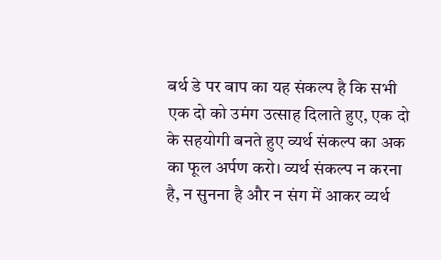बर्थ डे पर बाप का यह संकल्प है कि सभी एक दो को उमंग उत्साह दिलाते हुए, एक दो के सहयोगी बनते हुए व्यर्थ संकल्प का अक का फूल अर्पण करो। व्यर्थ संकल्प न करना है, न सुनना है और न संग में आकर व्यर्थ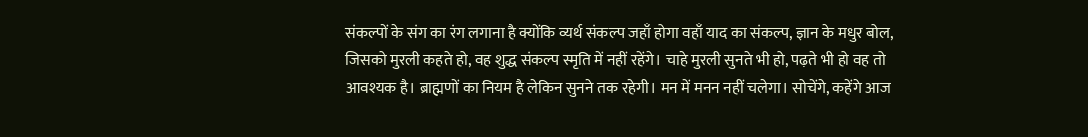संकल्पों के संग का रंग लगाना है क्योंकि व्यर्थ संकल्प जहाँ होगा वहाँ याद का संकल्प, ज्ञान के मधुर बोल, जिसको मुरली कहते हो, वह शुद्ध संकल्प स्मृति में नहीं रहेंगे। चाहे मुरली सुनते भी हो, पढ़ते भी हो वह तो आवश्यक है। ब्राह्मणों का नियम है लेकिन सुनने तक रहेगी। मन में मनन नहीं चलेगा। सोचेंगे, कहेंगे आज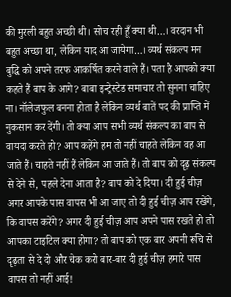की मुरली बहुत अच्छी थी। सोच रही हूँ क्या थी…। वरदान भी बहुत अच्छा था, लेकिन याद आ जायेगा…। व्यर्थ संकल्प मन बुद्धि को अपने तरफ आकर्षित करने वाले हैं। पता है आपको क्या कहते हैं बाप के आगे? बाबा इन्ट्रेस्टेड समाचार तो सुनना चाहिए ना। नॉलेजफुल बनना होता है लेकिन व्यर्थ बातें पद की प्राप्ति में नुकसान कर देंगी। तो क्या आप सभी व्यर्थ संकल्प का बाप से वायदा करते हो? आप कहेंगे हम तो नहीं चाहते लेकिन वह आ जाते हैं। चाहते नहीं हैं लेकिन आ जाते हैं। तो बाप को दृढ़ संकल्प से देने से, पहले देना आता है? बाप को दे दिया। दी हुई चीज़ अगर आपके पास वापस भी आ जाए तो दी हुई चीज़ आप रखेंगे, कि वापस करेंगे? अगर दी हुई चीज़ आप अपने पास रखते हो तो आपका टाइटिल क्या होगा? तो बाप को एक बार अपनी रूचि से दृढ़ता से दे दो और चेक करो बार-बार दी हुई चीज़ हमारे पास वापस तो नहीं आई!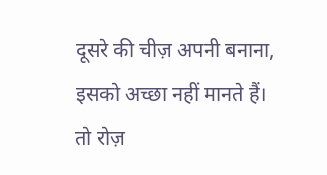दूसरे की चीज़ अपनी बनाना, इसको अच्छा नहीं मानते हैं। तो रोज़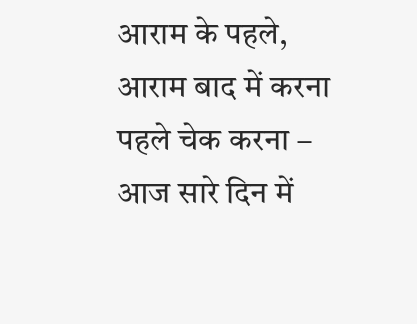आराम के पहले, आराम बाद में करना पहले चेक करना – आज सारे दिन में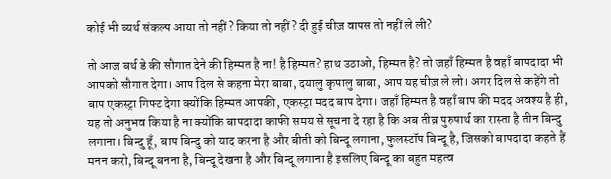कोई भी व्यर्थ संकल्प आया तो नहीं? किया तो नहीं? दी हुई चीज़ वापस तो नहीं ले ली?

तो आज बर्थ डे की सौगात देने की हिम्मत है ना! है हिम्मत? हाथ उठाओ, हिम्मत है? तो जहाँ हिम्मत है वहाँ बापदादा भी आपको सौगात देगा। आप दिल से कहना मेरा बाबा, दयालु कृपालु बाबा, आप यह चीज़ ले लो। अगर दिल से कहेंगे तो बाप एकस्ट्रा गिफ्ट देगा क्योंकि हिम्मत आपकी, एकस्ट्रा मदद बाप देगा। जहाँ हिम्मत है वहाँ बाप की मदद अवश्य है ही, यह तो अनुभव किया है ना क्योंकि बापदादा काफी समय से सूचना दे रहा है कि अब तीव्र पुरुषार्थ का रास्ता है तीन बिन्दु लगाना। बिन्दु हूँ, बाप बिन्दु को याद करना है और बीती को बिन्दू लगाना, फुलस्टॉप बिन्दू है, जिसको बापदादा कहते हैं मनन करो, बिन्दू बनना है, बिन्दू देखना है और बिन्दू लगाना है इसलिए बिन्दू का बहुत महत्व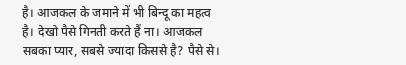है। आजकल के जमाने में भी बिन्दू का महत्व है। देखो पैसे गिनती करते हैं ना। आजकल सबका प्यार, सबसे ज्यादा किससे है? पैसे से।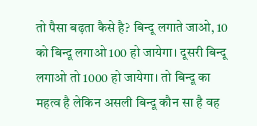तो पैसा बढ़ता कैसे है? बिन्दू लगाते जाओ, 10 को बिन्दू लगाओ 100 हो जायेगा। दूसरी बिन्दू लगाओ तो 1000 हो जायेगा। तो बिन्दू का महत्व है लेकिन असली बिन्दू कौन सा है वह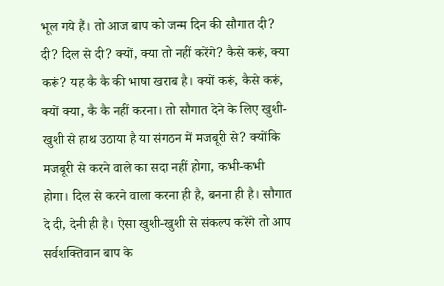भूल गये हैं। तो आज बाप को जन्म दिन की सौगात दी? दी? दिल से दी? क्यों, क्या तो नहीं करेंगे? कैसे करूं, क्या करूं? यह कै कै की भाषा खराब है। क्यों करूं, कैसे करूं, क्यों क्या, कै कै नहीं करना। तो सौगात देने के लिए खुशी-खुशी से हाथ उठाया है या संगठन में मजबूरी से? क्योंकि मजबूरी से करने वाले का सदा नहीं होगा, कभी-कभी होगा। दिल से करने वाला करना ही है, बनना ही है। सौगात दे दी, देनी ही है। ऐसा खुशी-खुशी से संकल्प करेंगे तो आप सर्वशक्तिवान बाप के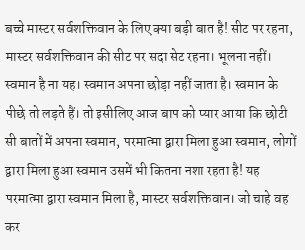बच्चे मास्टर सर्वशक्तिवान के लिए क्या बड़ी बात है! सीट पर रहना, मास्टर सर्वशक्तिवान की सीट पर सदा सेट रहना। भूलना नहीं। स्वमान है ना यह। स्वमान अपना छोड़ा नहीं जाता है। स्वमान के पीछे तो लड़ते हैं। तो इसीलिए आज बाप को प्यार आया कि छोटी सी बातों में अपना स्वमान, परमात्मा द्वारा मिला हुआ स्वमान, लोगों द्वारा मिला हुआ स्वमान उसमें भी कितना नशा रहता है! यह परमात्मा द्वारा स्वमान मिला है, मास्टर सर्वशक्तिवान। जो चाहे वह कर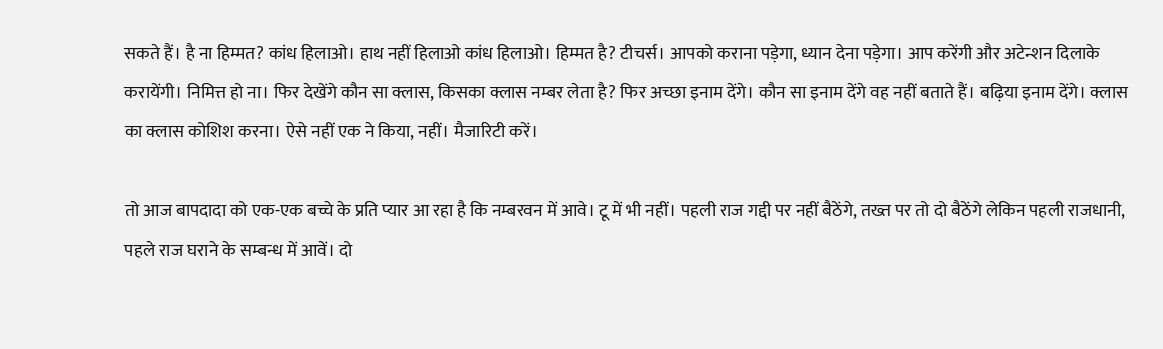सकते हैं। है ना हिम्मत? कांध हिलाओ। हाथ नहीं हिलाओ कांध हिलाओ। हिम्मत है? टीचर्स। आपको कराना पड़ेगा, ध्यान देना पड़ेगा। आप करेंगी और अटेन्शन दिलाके करायेंगी। निमित्त हो ना। फिर देखेंगे कौन सा क्लास, किसका क्लास नम्बर लेता है? फिर अच्छा इनाम देंगे। कौन सा इनाम देंगे वह नहीं बताते हैं। बढ़िया इनाम देंगे। क्लास का क्लास कोशिश करना। ऐसे नहीं एक ने किया, नहीं। मैजारिटी करें।

तो आज बापदादा को एक-एक बच्चे के प्रति प्यार आ रहा है कि नम्बरवन में आवे। टू में भी नहीं। पहली राज गद्दी पर नहीं बैठेंगे, तख्त पर तो दो बैठेंगे लेकिन पहली राजधानी, पहले राज घराने के सम्बन्ध में आवें। दो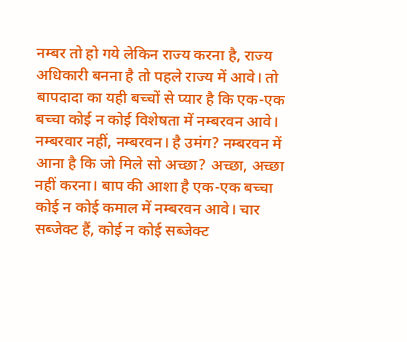नम्बर तो हो गये लेकिन राज्य करना है, राज्य अधिकारी बनना है तो पहले राज्य में आवे। तो बापदादा का यही बच्चों से प्यार है कि एक-एक बच्चा कोई न कोई विशेषता में नम्बरवन आवे। नम्बरवार नहीं, नम्बरवन। है उमंग? नम्बरवन में आना है कि जो मिले सो अच्छा? अच्छा, अच्छा नहीं करना। बाप की आशा है एक-एक बच्चा कोई न कोई कमाल में नम्बरवन आवे। चार सब्जेक्ट हैं, कोई न कोई सब्जेक्ट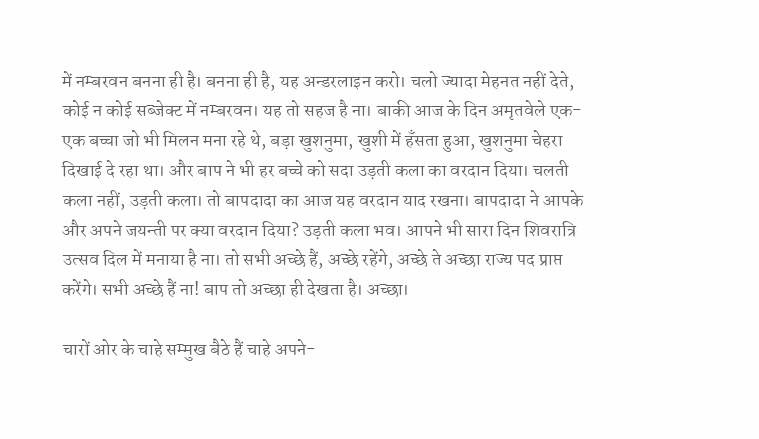में नम्बरवन बनना ही है। बनना ही है, यह अन्डरलाइन करो। चलो ज्यादा मेहनत नहीं देते, कोई न कोई सब्जेक्ट में नम्बरवन। यह तो सहज है ना। बाकी आज के दिन अमृतवेले एक-एक बच्चा जो भी मिलन मना रहे थे, बड़ा खुशनुमा, खुशी में हँसता हुआ, खुशनुमा चेहरा दिखाई दे रहा था। और बाप ने भी हर बच्चे को सदा उड़ती कला का वरदान दिया। चलती कला नहीं, उड़ती कला। तो बापदादा का आज यह वरदान याद रखना। बापदादा ने आपके और अपने जयन्ती पर क्या वरदान दिया? उड़ती कला भव। आपने भी सारा दिन शिवरात्रि उत्सव दिल में मनाया है ना। तो सभी अच्छे हैं, अच्छे रहेंगे, अच्छे ते अच्छा राज्य पद प्राप्त करेंगे। सभी अच्छे हैं ना! बाप तो अच्छा ही देखता है। अच्छा।

चारों ओर के चाहे सम्मुख बैठे हैं चाहे अपने-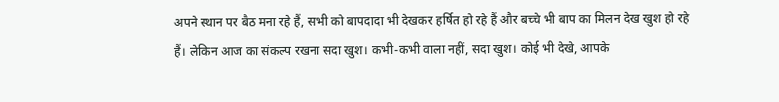अपने स्थान पर बैठ मना रहे हैं, सभी को बापदादा भी देखकर हर्षित हो रहे हैं और बच्चे भी बाप का मिलन देख खुश हो रहे हैं। लेकिन आज का संकल्प रखना सदा खुश। कभी-कभी वाला नहीं, सदा खुश। कोई भी देखे, आपके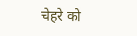चेहरे को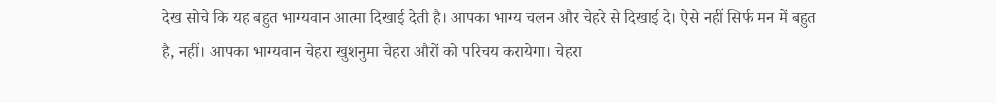देख सोचे कि यह बहुत भाग्यवान आत्मा दिखाई देती है। आपका भाग्य चलन और चेहरे से दिखाई दे। ऐसे नहीं सिर्फ मन में बहुत है, नहीं। आपका भाग्यवान चेहरा खुशनुमा चेहरा औरों को परिचय करायेगा। चेहरा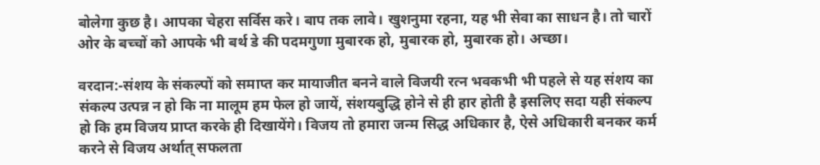बोलेगा कुछ है। आपका चेहरा सर्विस करे। बाप तक लावे। खुशनुमा रहना, यह भी सेवा का साधन है। तो चारों ओर के बच्चों को आपके भी बर्थ डे की पदमगुणा मुबारक हो, मुबारक हो, मुबारक हो। अच्छा।

वरदान:-संशय के संकल्पों को समाप्त कर मायाजीत बनने वाले विजयी रत्न भवकभी भी पहले से यह संशय का संकल्प उत्पन्न न हो कि ना मालूम हम फेल हो जायें, संशयबुद्धि होने से ही हार होती है इसलिए सदा यही संकल्प हो कि हम विजय प्राप्त करके ही दिखायेंगे। विजय तो हमारा जन्म सिद्ध अधिकार है, ऐसे अधिकारी बनकर कर्म करने से विजय अर्थात् सफलता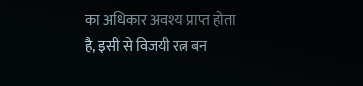का अधिकार अवश्य प्राप्त होता है, इसी से विजयी रत्न बन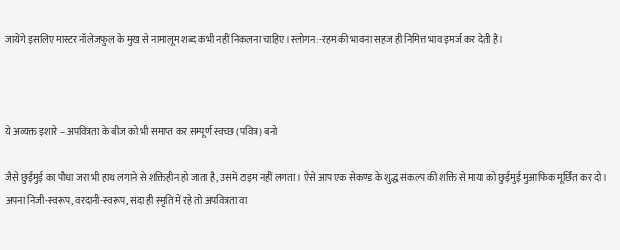जायेंगे इसलिए मास्टर नॉलेजफुल के मुख से नामालूम शब्द कभी नहीं निकलना चाहिए।स्लोगन:-रहम की भावना सहज ही निमित्त भाव इमर्ज कर देती है।



ये अव्यक्त इशारे – अपवित्रता के बीज को भी समाप्त कर सम्पूर्ण स्वच्छ (पवित्र) बनो

जैसे छुईमुई का पौधा जरा भी हाथ लगाने से शक्तिहीन हो जाता है, उसमें टाइम नहीं लगता। ऐसे आप एक सेकण्ड के शुद्ध संकल्प की शक्ति से माया को छुईमुई मुआफिक मूर्छित कर दो। अपना निजी-स्वरूप, वरदानी-स्वरूप, सदा ही स्मृति में रहे तो अपवित्रता वा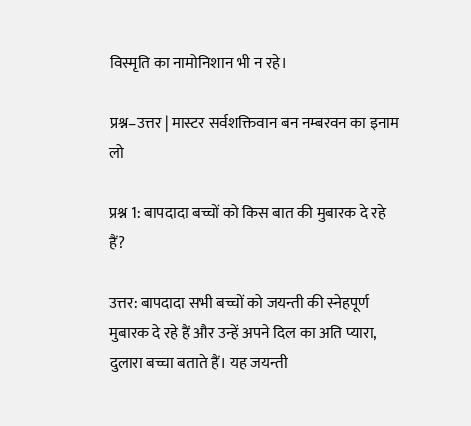विस्मृति का नामोनिशान भी न रहे।

प्रश्न–उत्तर | मास्टर सर्वशक्तिवान बन नम्बरवन का इनाम लो

प्रश्न 1: बापदादा बच्चों को किस बात की मुबारक दे रहे हैं?

उत्तर: बापदादा सभी बच्चों को जयन्ती की स्नेहपूर्ण मुबारक दे रहे हैं और उन्हें अपने दिल का अति प्यारा, दुलारा बच्चा बताते हैं। यह जयन्ती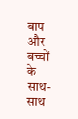बाप और बच्चों के साथ-साथ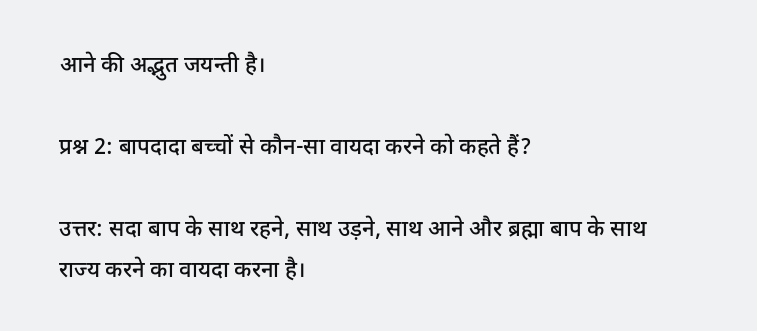आने की अद्भुत जयन्ती है।

प्रश्न 2: बापदादा बच्चों से कौन-सा वायदा करने को कहते हैं?

उत्तर: सदा बाप के साथ रहने, साथ उड़ने, साथ आने और ब्रह्मा बाप के साथ राज्य करने का वायदा करना है।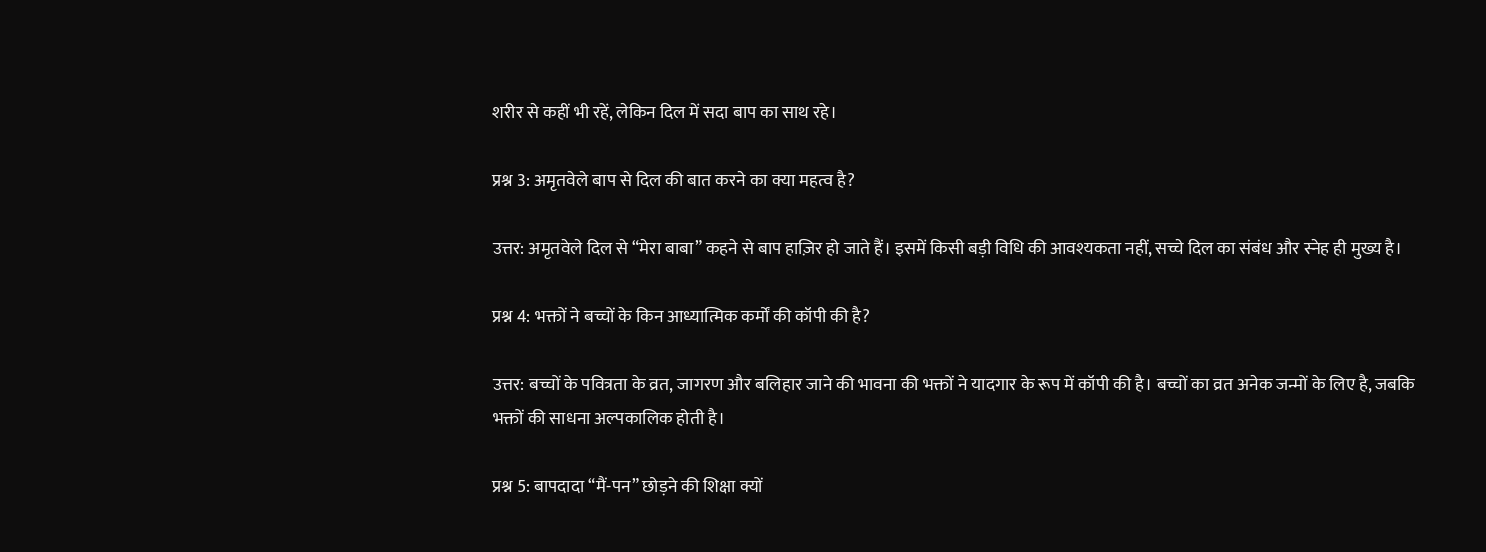शरीर से कहीं भी रहें, लेकिन दिल में सदा बाप का साथ रहे।

प्रश्न 3: अमृतवेले बाप से दिल की बात करने का क्या महत्व है?

उत्तर: अमृतवेले दिल से “मेरा बाबा” कहने से बाप हाज़िर हो जाते हैं। इसमें किसी बड़ी विधि की आवश्यकता नहीं, सच्चे दिल का संबंध और स्नेह ही मुख्य है।

प्रश्न 4: भक्तों ने बच्चों के किन आध्यात्मिक कर्मों की कॉपी की है?

उत्तर: बच्चों के पवित्रता के व्रत, जागरण और बलिहार जाने की भावना की भक्तों ने यादगार के रूप में कॉपी की है। बच्चों का व्रत अनेक जन्मों के लिए है, जबकि भक्तों की साधना अल्पकालिक होती है।

प्रश्न 5: बापदादा “मैं-पन” छोड़ने की शिक्षा क्यों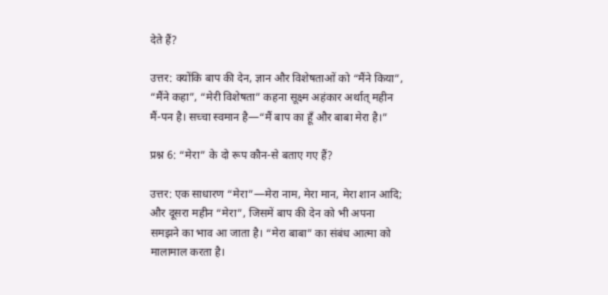देते हैं?

उत्तर: क्योंकि बाप की देन, ज्ञान और विशेषताओं को “मैंने किया”, “मैंने कहा”, “मेरी विशेषता” कहना सूक्ष्म अहंकार अर्थात् महीन मैं-पन है। सच्चा स्वमान है—“मैं बाप का हूँ और बाबा मेरा है।”

प्रश्न 6: “मेरा” के दो रूप कौन-से बताए गए हैं?

उत्तर: एक साधारण “मेरा”—मेरा नाम, मेरा मान, मेरा शान आदि; और दूसरा महीन “मेरा”, जिसमें बाप की देन को भी अपना समझने का भाव आ जाता है। “मेरा बाबा” का संबंध आत्मा को मालामाल करता है।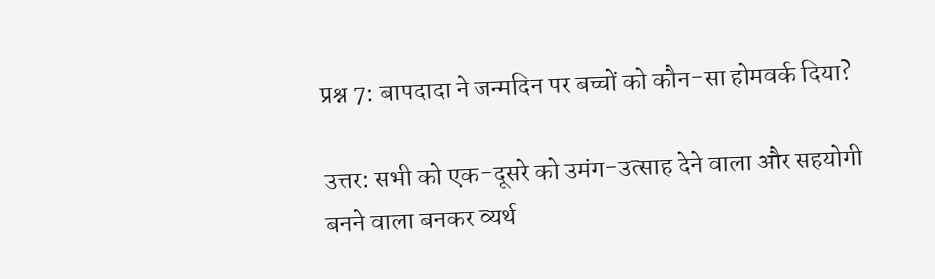प्रश्न 7: बापदादा ने जन्मदिन पर बच्चों को कौन-सा होमवर्क दिया?

उत्तर: सभी को एक-दूसरे को उमंग-उत्साह देने वाला और सहयोगी बनने वाला बनकर व्यर्थ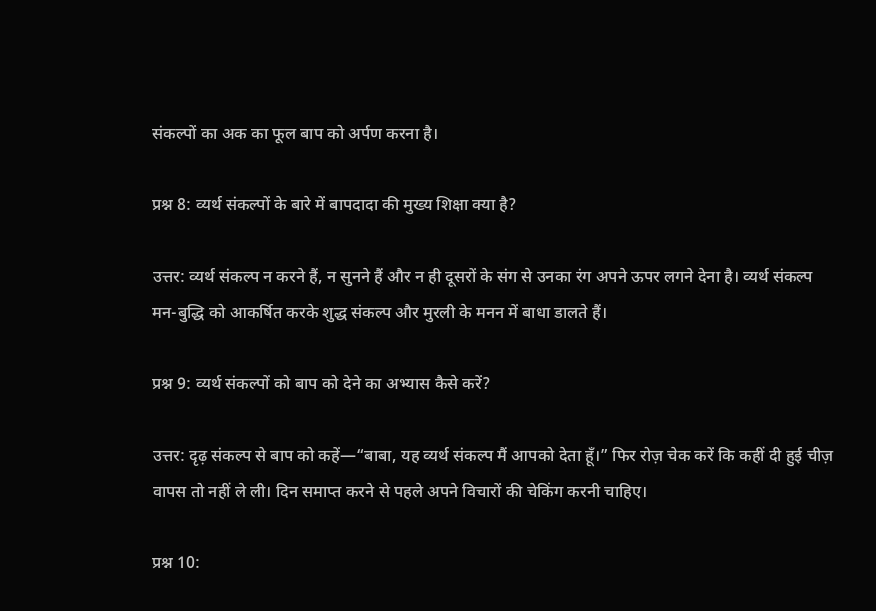संकल्पों का अक का फूल बाप को अर्पण करना है।

प्रश्न 8: व्यर्थ संकल्पों के बारे में बापदादा की मुख्य शिक्षा क्या है?

उत्तर: व्यर्थ संकल्प न करने हैं, न सुनने हैं और न ही दूसरों के संग से उनका रंग अपने ऊपर लगने देना है। व्यर्थ संकल्प मन-बुद्धि को आकर्षित करके शुद्ध संकल्प और मुरली के मनन में बाधा डालते हैं।

प्रश्न 9: व्यर्थ संकल्पों को बाप को देने का अभ्यास कैसे करें?

उत्तर: दृढ़ संकल्प से बाप को कहें—“बाबा, यह व्यर्थ संकल्प मैं आपको देता हूँ।” फिर रोज़ चेक करें कि कहीं दी हुई चीज़ वापस तो नहीं ले ली। दिन समाप्त करने से पहले अपने विचारों की चेकिंग करनी चाहिए।

प्रश्न 10: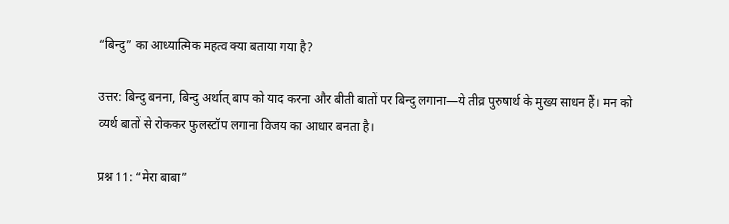“बिन्दु” का आध्यात्मिक महत्व क्या बताया गया है?

उत्तर: बिन्दु बनना, बिन्दु अर्थात् बाप को याद करना और बीती बातों पर बिन्दु लगाना—ये तीव्र पुरुषार्थ के मुख्य साधन हैं। मन को व्यर्थ बातों से रोककर फुलस्टॉप लगाना विजय का आधार बनता है।

प्रश्न 11: “मेरा बाबा”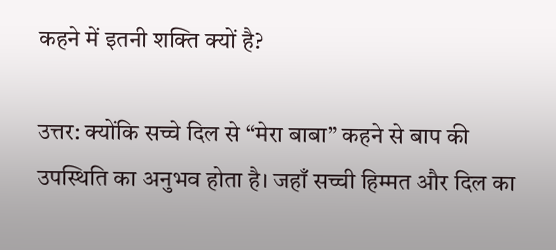कहने में इतनी शक्ति क्यों है?

उत्तर: क्योंकि सच्चे दिल से “मेरा बाबा” कहने से बाप की उपस्थिति का अनुभव होता है। जहाँ सच्ची हिम्मत और दिल का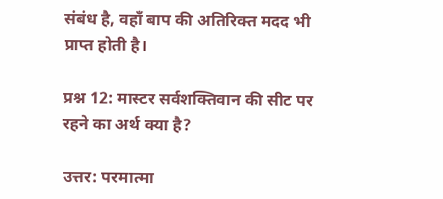संबंध है, वहाँ बाप की अतिरिक्त मदद भी प्राप्त होती है।

प्रश्न 12: मास्टर सर्वशक्तिवान की सीट पर रहने का अर्थ क्या है?

उत्तर: परमात्मा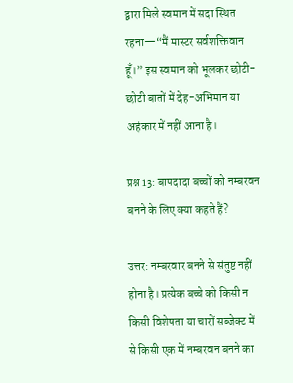द्वारा मिले स्वमान में सदा स्थित रहना—“मैं मास्टर सर्वशक्तिवान हूँ।” इस स्वमान को भूलकर छोटी-छोटी बातों में देह-अभिमान या अहंकार में नहीं आना है।

प्रश्न 13: बापदादा बच्चों को नम्बरवन बनने के लिए क्या कहते हैं?

उत्तर: नम्बरवार बनने से संतुष्ट नहीं होना है। प्रत्येक बच्चे को किसी न किसी विशेषता या चारों सब्जेक्ट में से किसी एक में नम्बरवन बनने का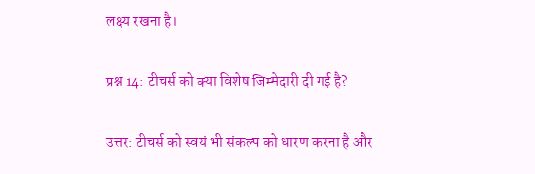लक्ष्य रखना है।

प्रश्न 14: टीचर्स को क्या विशेष जिम्मेदारी दी गई है?

उत्तर: टीचर्स को स्वयं भी संकल्प को धारण करना है और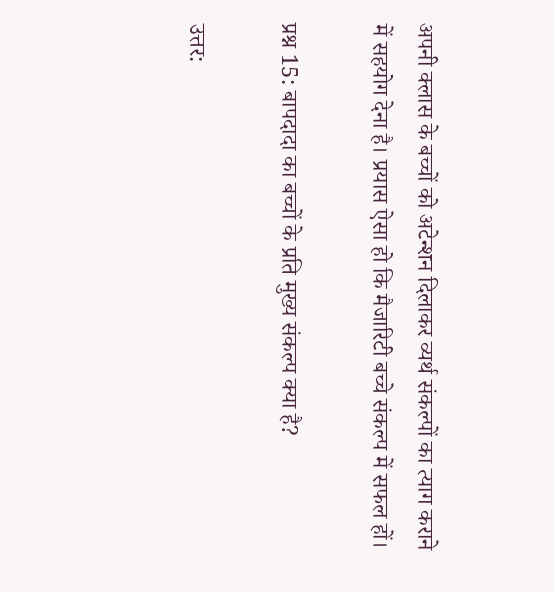अपनी क्लास के बच्चों को अटेन्शन दिलाकर व्यर्थ संकल्पों का त्याग कराने में सहयोग देना है। प्रयास ऐसा हो कि मैजारिटी बच्चे संकल्प में सफल हों।

प्रश्न 15: बापदादा का बच्चों के प्रति मुख्य संकल्प क्या है?

उत्तर: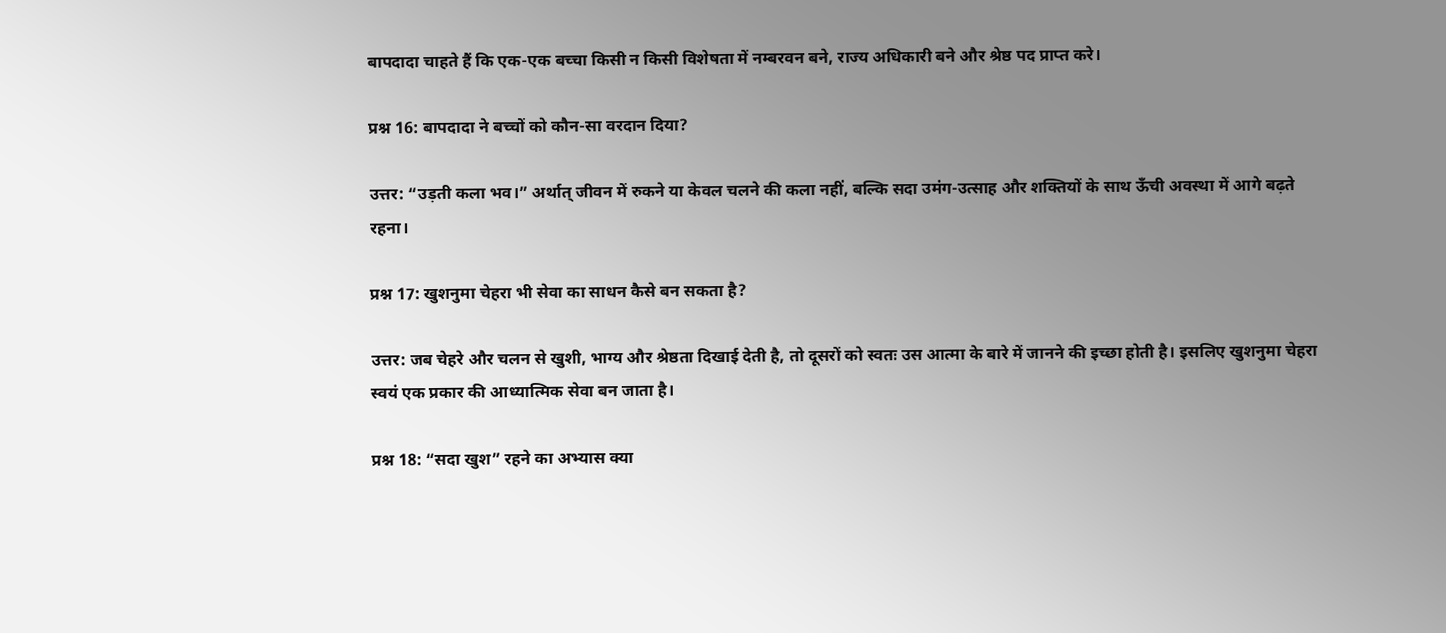बापदादा चाहते हैं कि एक-एक बच्चा किसी न किसी विशेषता में नम्बरवन बने, राज्य अधिकारी बने और श्रेष्ठ पद प्राप्त करे।

प्रश्न 16: बापदादा ने बच्चों को कौन-सा वरदान दिया?

उत्तर: “उड़ती कला भव।” अर्थात् जीवन में रुकने या केवल चलने की कला नहीं, बल्कि सदा उमंग-उत्साह और शक्तियों के साथ ऊँची अवस्था में आगे बढ़ते रहना।

प्रश्न 17: खुशनुमा चेहरा भी सेवा का साधन कैसे बन सकता है?

उत्तर: जब चेहरे और चलन से खुशी, भाग्य और श्रेष्ठता दिखाई देती है, तो दूसरों को स्वतः उस आत्मा के बारे में जानने की इच्छा होती है। इसलिए खुशनुमा चेहरा स्वयं एक प्रकार की आध्यात्मिक सेवा बन जाता है।

प्रश्न 18: “सदा खुश” रहने का अभ्यास क्या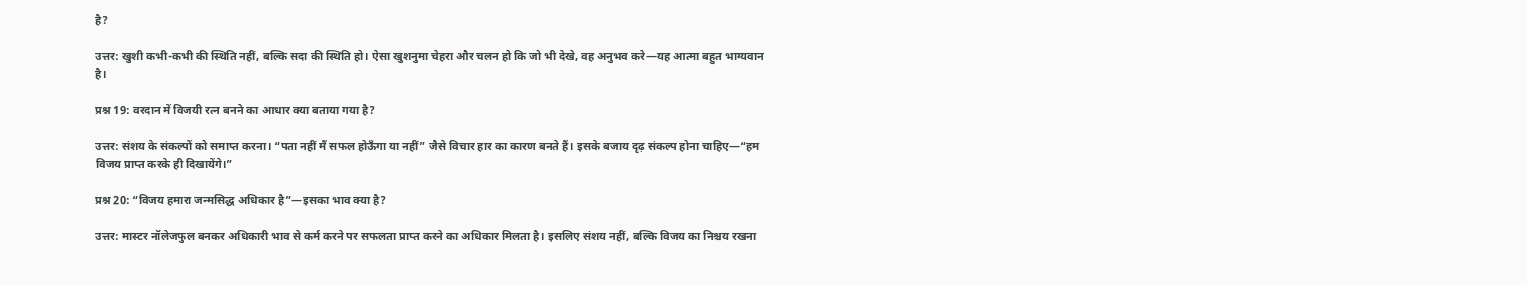है?

उत्तर: खुशी कभी-कभी की स्थिति नहीं, बल्कि सदा की स्थिति हो। ऐसा खुशनुमा चेहरा और चलन हो कि जो भी देखे, वह अनुभव करे—यह आत्मा बहुत भाग्यवान है।

प्रश्न 19: वरदान में विजयी रत्न बनने का आधार क्या बताया गया है?

उत्तर: संशय के संकल्पों को समाप्त करना। “पता नहीं मैं सफल होऊँगा या नहीं” जैसे विचार हार का कारण बनते हैं। इसके बजाय दृढ़ संकल्प होना चाहिए—“हम विजय प्राप्त करके ही दिखायेंगे।”

प्रश्न 20: “विजय हमारा जन्मसिद्ध अधिकार है”—इसका भाव क्या है?

उत्तर: मास्टर नॉलेजफुल बनकर अधिकारी भाव से कर्म करने पर सफलता प्राप्त करने का अधिकार मिलता है। इसलिए संशय नहीं, बल्कि विजय का निश्चय रखना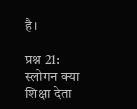है।

प्रश्न 21: स्लोगन क्या शिक्षा देता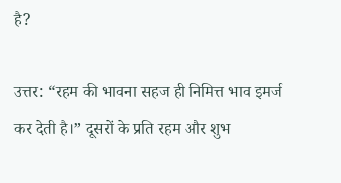है?

उत्तर: “रहम की भावना सहज ही निमित्त भाव इमर्ज कर देती है।” दूसरों के प्रति रहम और शुभ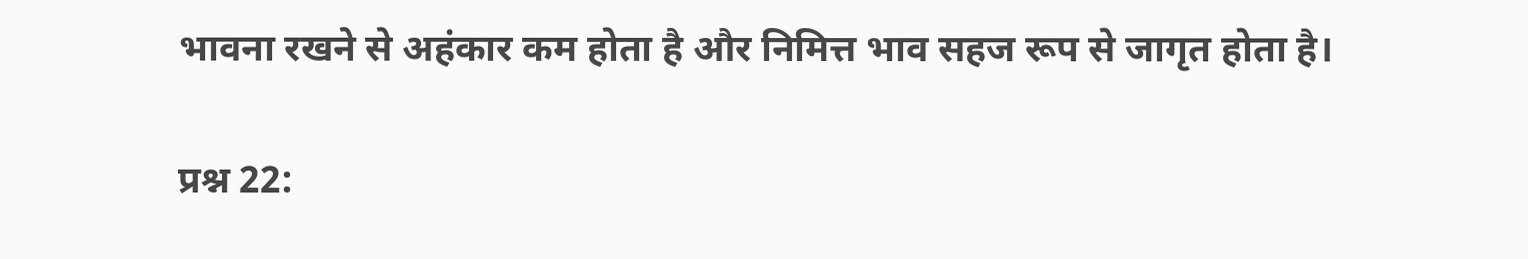भावना रखने से अहंकार कम होता है और निमित्त भाव सहज रूप से जागृत होता है।

प्रश्न 22: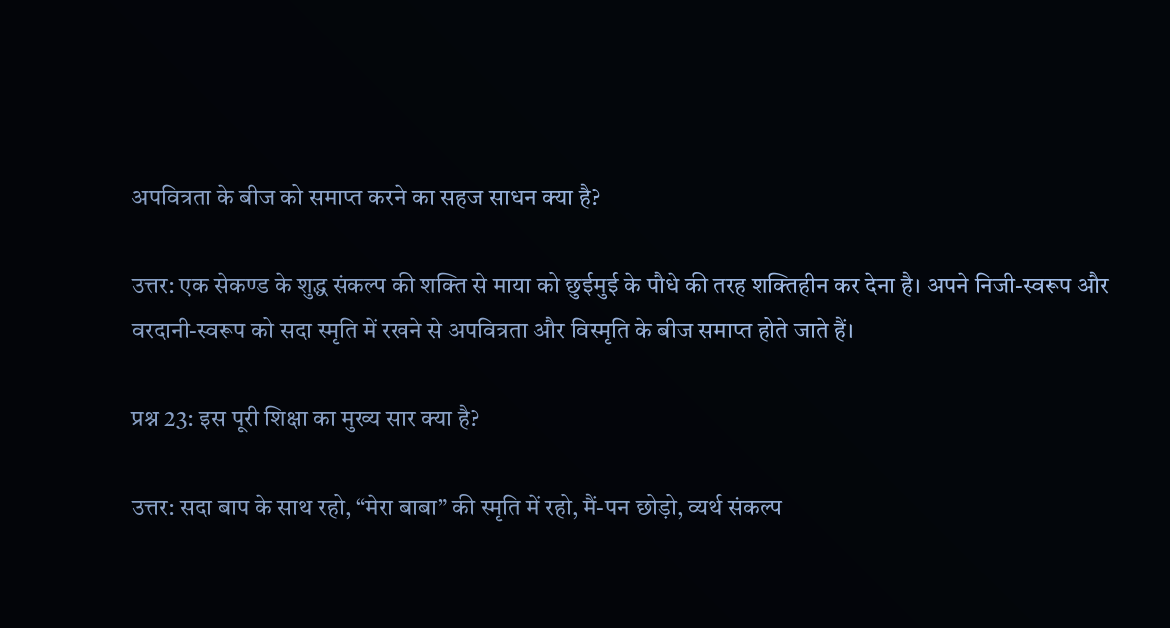अपवित्रता के बीज को समाप्त करने का सहज साधन क्या है?

उत्तर: एक सेकण्ड के शुद्ध संकल्प की शक्ति से माया को छुईमुई के पौधे की तरह शक्तिहीन कर देना है। अपने निजी-स्वरूप और वरदानी-स्वरूप को सदा स्मृति में रखने से अपवित्रता और विस्मृति के बीज समाप्त होते जाते हैं।

प्रश्न 23: इस पूरी शिक्षा का मुख्य सार क्या है?

उत्तर: सदा बाप के साथ रहो, “मेरा बाबा” की स्मृति में रहो, मैं-पन छोड़ो, व्यर्थ संकल्प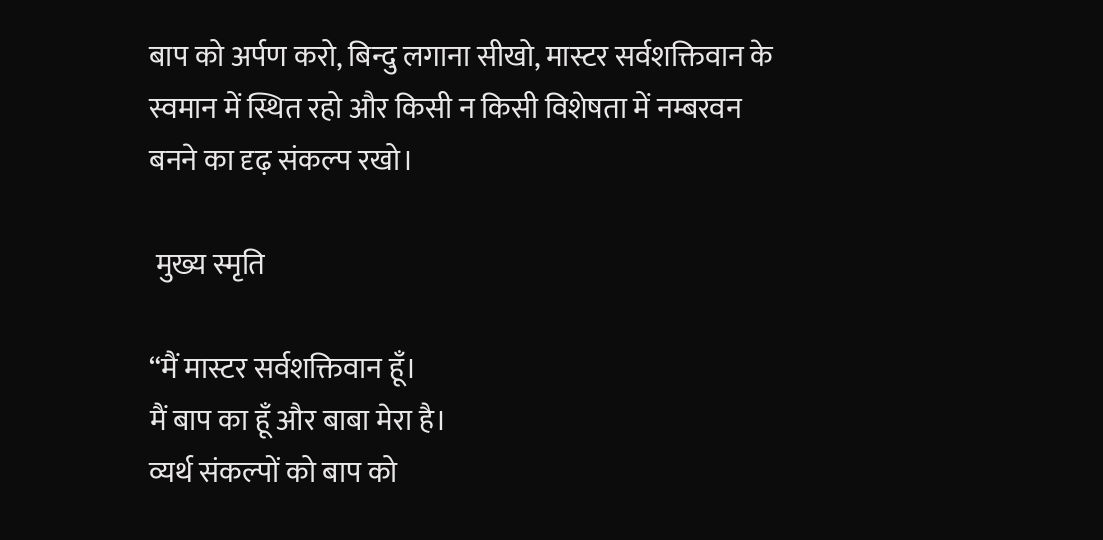बाप को अर्पण करो, बिन्दु लगाना सीखो, मास्टर सर्वशक्तिवान के स्वमान में स्थित रहो और किसी न किसी विशेषता में नम्बरवन बनने का दृढ़ संकल्प रखो।

 मुख्य स्मृति

“मैं मास्टर सर्वशक्तिवान हूँ।
मैं बाप का हूँ और बाबा मेरा है।
व्यर्थ संकल्पों को बाप को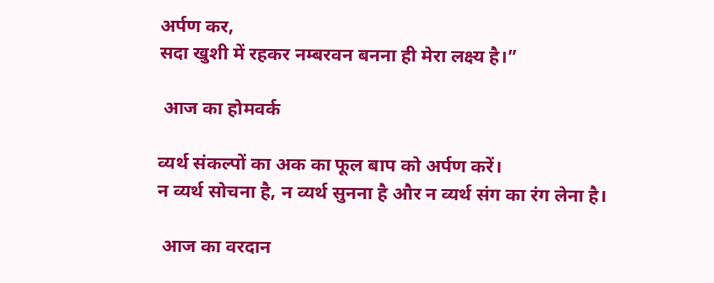अर्पण कर,
सदा खुशी में रहकर नम्बरवन बनना ही मेरा लक्ष्य है।”

 आज का होमवर्क

व्यर्थ संकल्पों का अक का फूल बाप को अर्पण करें।
न व्यर्थ सोचना है, न व्यर्थ सुनना है और न व्यर्थ संग का रंग लेना है।

 आज का वरदान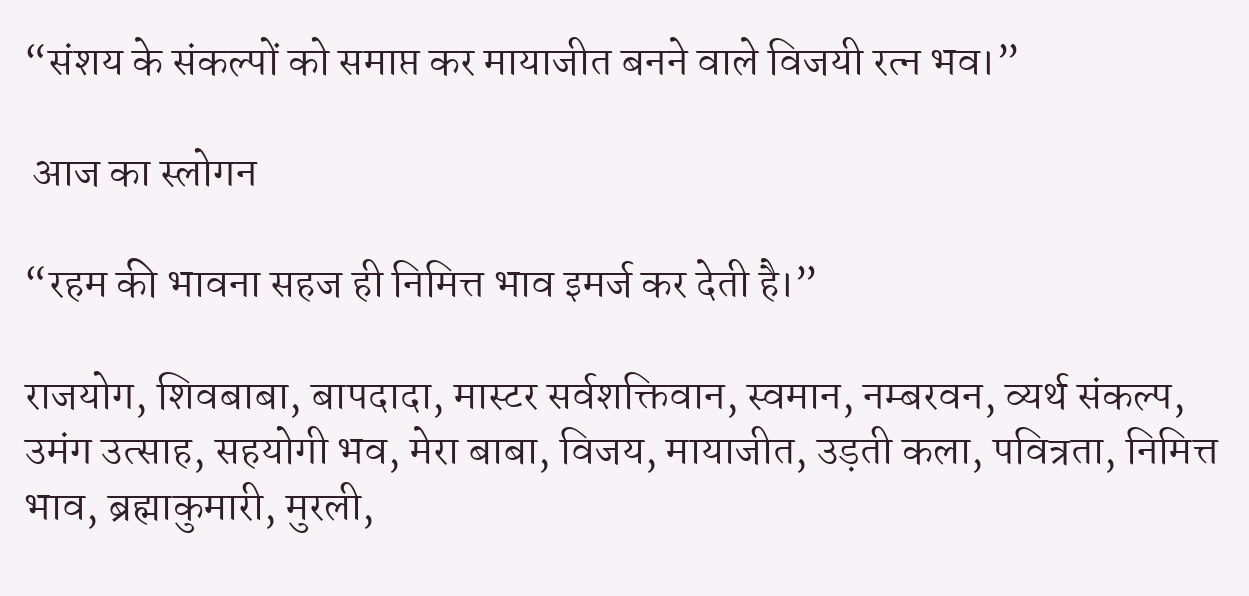“संशय के संकल्पों को समाप्त कर मायाजीत बनने वाले विजयी रत्न भव।”

 आज का स्लोगन

“रहम की भावना सहज ही निमित्त भाव इमर्ज कर देती है।”

राजयोग, शिवबाबा, बापदादा, मास्टर सर्वशक्तिवान, स्वमान, नम्बरवन, व्यर्थ संकल्प, उमंग उत्साह, सहयोगी भव, मेरा बाबा, विजय, मायाजीत, उड़ती कला, पवित्रता, निमित्त भाव, ब्रह्माकुमारी, मुरली,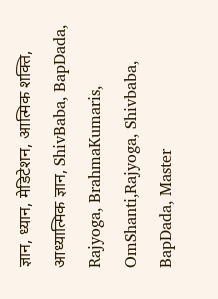ज्ञान, ध्यान, मेडिटेशन, आत्मिक शक्ति, आध्यात्मिक ज्ञान, ShivBaba, BapDada, Rajyoga, BrahmaKumaris, OmShanti,Rajyoga, Shivbaba, BapDada, Master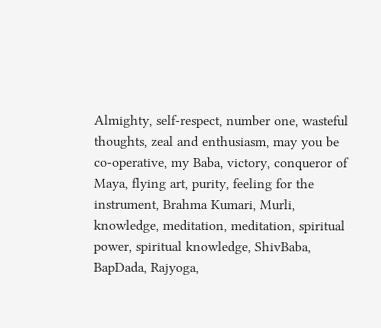Almighty, self-respect, number one, wasteful thoughts, zeal and enthusiasm, may you be co-operative, my Baba, victory, conqueror of Maya, flying art, purity, feeling for the instrument, Brahma Kumari, Murli, knowledge, meditation, meditation, spiritual power, spiritual knowledge, ShivBaba, BapDada, Rajyoga,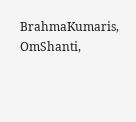BrahmaKumaris, OmShanti,